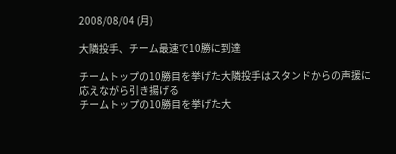2008/08/04 (月)

大隣投手、チーム最速で10勝に到達

チームトップの10勝目を挙げた大隣投手はスタンドからの声援に応えながら引き揚げる
チームトップの10勝目を挙げた大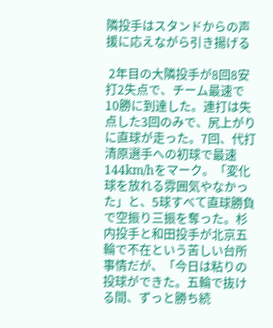隣投手はスタンドからの声援に応えながら引き揚げる

 2年目の大隣投手が8回8安打2失点で、チーム最速で10勝に到達した。連打は失点した3回のみで、尻上がりに直球が走った。7回、代打清原選手への初球で最速144km/hをマーク。「変化球を放れる雰囲気やなかった」と、5球すべて直球勝負で空振り三振を奪った。杉内投手と和田投手が北京五輪で不在という苦しい台所事情だが、「今日は粘りの投球ができた。五輪で抜ける間、ずっと勝ち続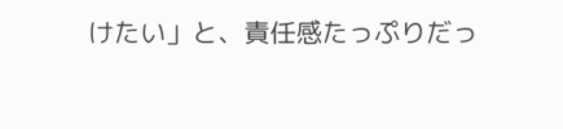けたい」と、責任感たっぷりだっ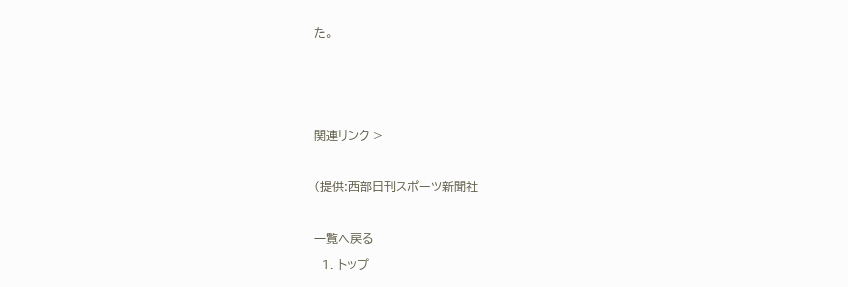た。



関連リンク >

(提供:西部日刊スポーツ新聞社

一覧へ戻る
  1. トップ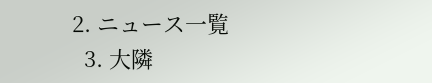2. ニュース一覧
  3. 大隣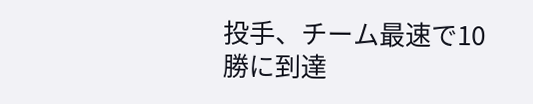投手、チーム最速で10勝に到達